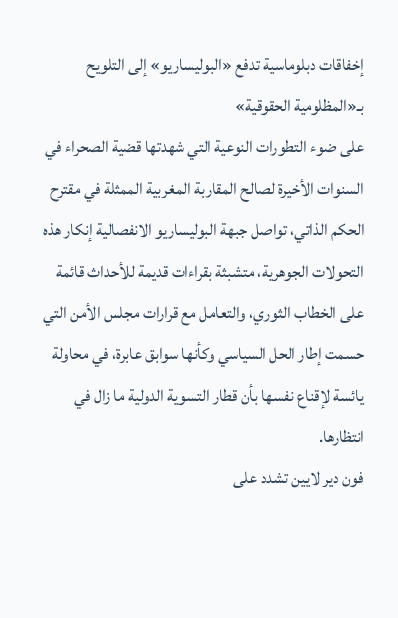إخفاقات دبلوماسية تدفع «البوليساريو» إلى التلويح بـ«المظلومية الحقوقية»
على ضوء التطورات النوعية التي شهدتها قضية الصحراء في السنوات الأخيرة لصالح المقاربة المغربية الممثلة في مقترح الحكم الذاتي، تواصل جبهة البوليساريو الانفصالية إنكار هذه التحولات الجوهرية، متشبثة بقراءات قديمة للأحداث قائمة على الخطاب الثوري، والتعامل مع قرارات مجلس الأمن التي حسمت إطار الحل السياسي وكأنها سوابق عابرة، في محاولة يائسة لإقناع نفسها بأن قطار التسوية الدولية ما زال في انتظارها.
فون دير لايين تشدد على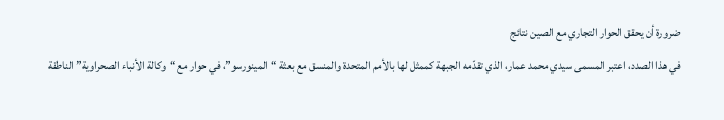ضرورة أن يحقق الحوار التجاري مع الصين نتائج
في هذا الصدد، اعتبر المسمى سيدي محمد عمار، الذي تقدّمه الجبهة كممثل لها بالأمم المتحدة والمنسق مع بعثة “المينورسو”، في حوار مع “وكالة الأنباء الصحراوية” الناطقة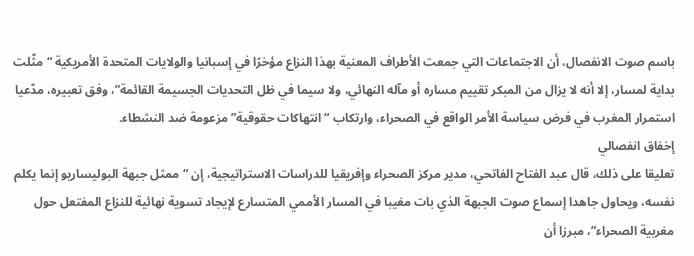باسم صوت الانفصال، أن الاجتماعات التي جمعت الأطراف المعنية بهذا النزاع مؤخرًا في إسبانيا والولايات المتحدة الأمريكية “مثّلت بداية لمسار، إلا أنه لا يزال من المبكر تقييم مساره أو مآله النهائي، ولا سيما في ظل التحديات الجسيمة القائمة”، وفق تعبيره، مدّعيا استمرار المغرب في فرض سياسة الأمر الواقع في الصحراء، وارتكاب “انتهاكات حقوقية” مزعومة ضد النشطاء.
إخفاق انفصالي
تعليقا على ذلك، قال عبد الفتاح الفاتحي، مدير مركز الصحراء وإفريقيا للدراسات الاستراتيجية، إن “ممثل جبهة البوليساريو إنما يكلم نفسه، ويحاول جاهدا إسماع صوت الجبهة الذي بات مغيبا في المسار الأممي المتسارع لإيجاد تسوية نهائية للنزاع المفتعل حول مغربية الصحراء”، مبرزا أن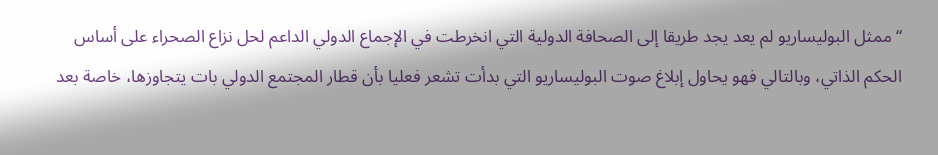“ممثل البوليساريو لم يعد يجد طريقا إلى الصحافة الدولية التي انخرطت في الإجماع الدولي الداعم لحل نزاع الصحراء على أساس الحكم الذاتي، وبالتالي فهو يحاول إبلاغ صوت البوليساريو التي بدأت تشعر فعليا بأن قطار المجتمع الدولي بات يتجاوزها، خاصة بعد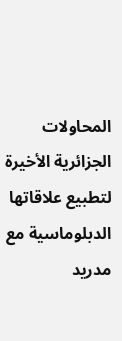المحاولات الجزائرية الأخيرة لتطبيع علاقاتها الدبلوماسية مع مدريد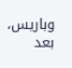وباريس، بعد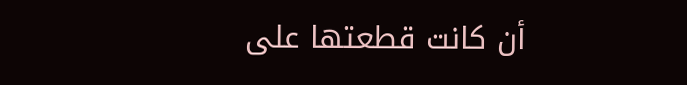أن كانت قطعتها على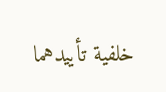خلفية تأييدهما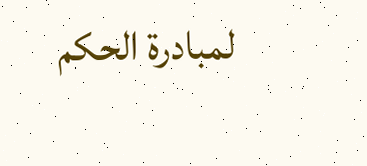لمبادرة الحكم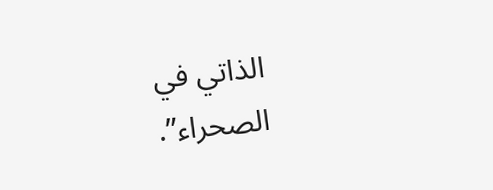الذاتي في الصحراء”.